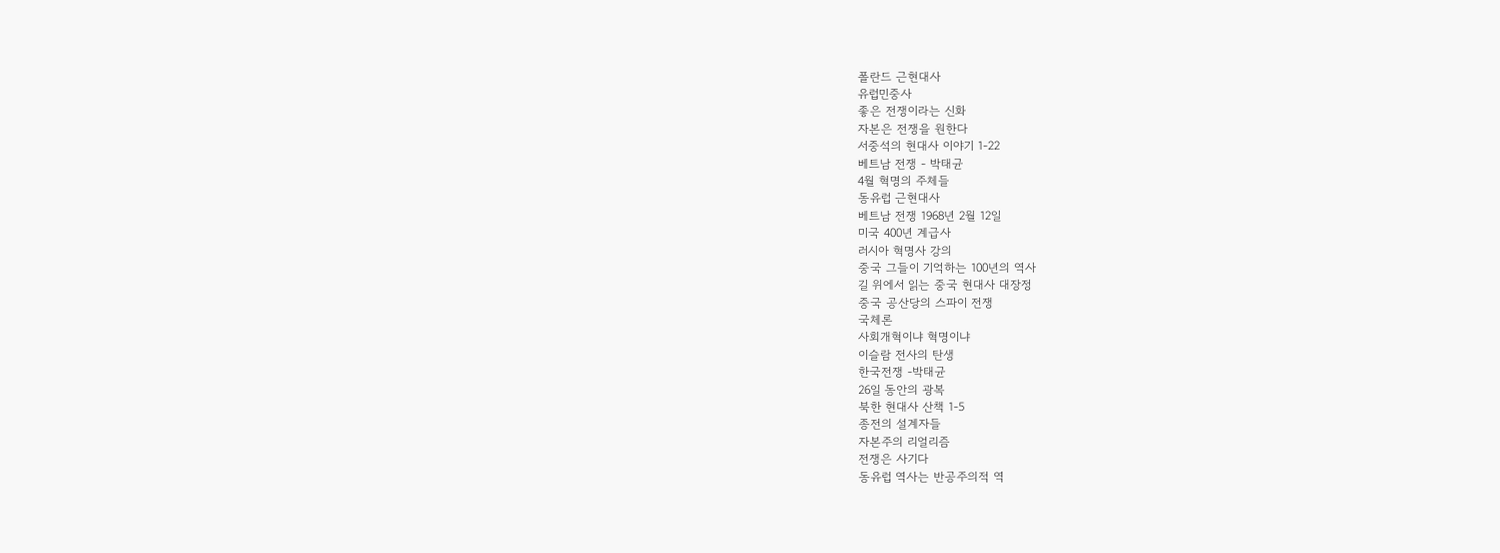폴란드 근현대사
유럽민중사
좋은 전쟁이라는 신화
자본은 전쟁을 원한다
서중석의 현대사 이야기 1-22
베트남 전쟁 - 박태균
4월 혁명의 주체들
동유럽 근현대사
베트남 전쟁 1968년 2월 12일
미국 400년 계급사
러시아 혁명사 강의
중국 그들이 기억하는 100년의 역사
길 위에서 읽는 중국 현대사 대장정
중국 공산당의 스파이 전쟁
국체론
사회개혁이냐 혁명이냐
이슬람 전사의 탄생
한국전쟁 -박태균
26일 동안의 광복
북한 현대사 산책 1-5
종전의 설계자들
자본주의 리얼리즘
전쟁은 사기다
동유럽 역사는 반공주의적 역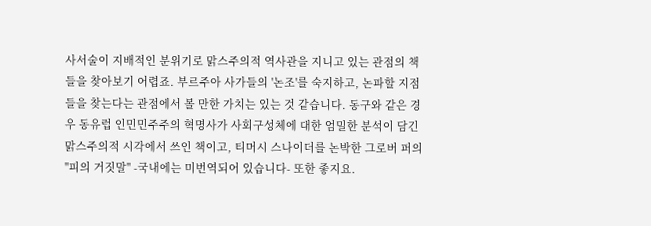사서술이 지배적인 분위기로 맑스주의적 역사관을 지니고 있는 관점의 책들을 찾아보기 어렵죠. 부르주아 사가들의 '논조'를 숙지하고, 논파할 지점들을 찾는다는 관점에서 볼 만한 가치는 있는 것 같습니다. 동구와 같은 경우 동유럽 인민민주주의 혁명사가 사회구성체에 대한 엄밀한 분석이 담긴 맑스주의적 시각에서 쓰인 책이고, 티머시 스나이더를 논박한 그로버 퍼의 "피의 거짓말" -국내에는 미번역되어 있습니다- 또한 좋지요.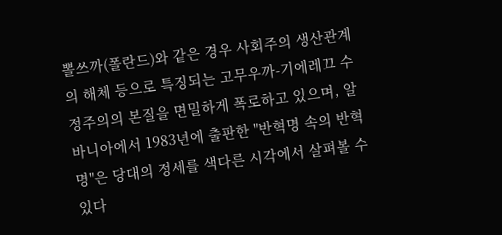뽈쓰까(폴란드)와 같은 경우 사회주의 생산관계의 해체 등으로 특징되는 고무우까-기에레끄 수정주의의 본질을 면밀하게 폭로하고 있으며, 알바니아에서 1983년에 출판한 "반혁명 속의 반혁명"은 당대의 정세를 색다른 시각에서 살펴볼 수 있다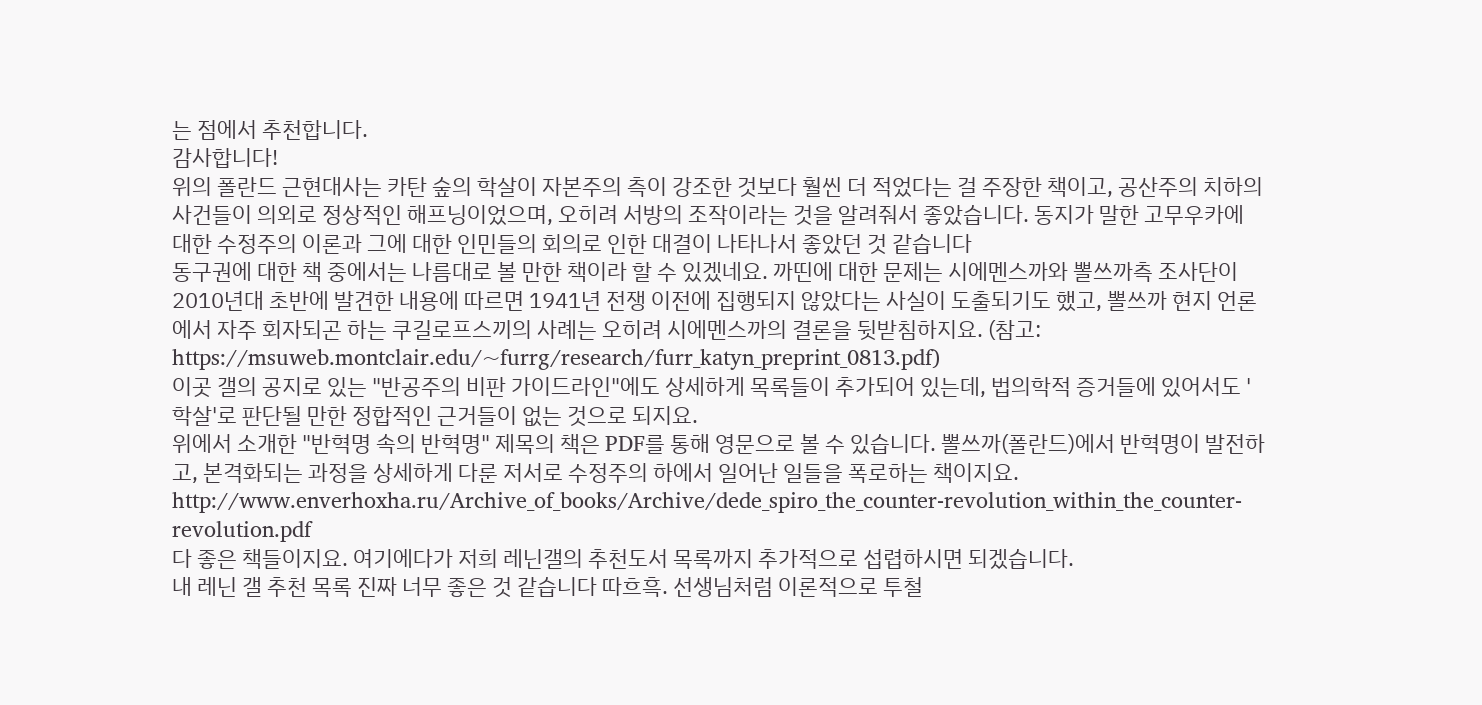는 점에서 추천합니다.
감사합니다!
위의 폴란드 근현대사는 카탄 숲의 학살이 자본주의 측이 강조한 것보다 훨씬 더 적었다는 걸 주장한 책이고, 공산주의 치하의 사건들이 의외로 정상적인 해프닝이었으며, 오히려 서방의 조작이라는 것을 알려줘서 좋았습니다. 동지가 말한 고무우카에 대한 수정주의 이론과 그에 대한 인민들의 회의로 인한 대결이 나타나서 좋았던 것 같습니다
동구권에 대한 책 중에서는 나름대로 볼 만한 책이라 할 수 있겠네요. 까띤에 대한 문제는 시에멘스까와 뽈쓰까측 조사단이 2010년대 초반에 발견한 내용에 따르면 1941년 전쟁 이전에 집행되지 않았다는 사실이 도출되기도 했고, 뽈쓰까 현지 언론에서 자주 회자되곤 하는 쿠길로프스끼의 사례는 오히려 시에멘스까의 결론을 뒷받침하지요. (참고:
https://msuweb.montclair.edu/~furrg/research/furr_katyn_preprint_0813.pdf)
이곳 갤의 공지로 있는 "반공주의 비판 가이드라인"에도 상세하게 목록들이 추가되어 있는데, 법의학적 증거들에 있어서도 '학살'로 판단될 만한 정합적인 근거들이 없는 것으로 되지요.
위에서 소개한 "반혁명 속의 반혁명" 제목의 책은 PDF를 통해 영문으로 볼 수 있습니다. 뽈쓰까(폴란드)에서 반혁명이 발전하고, 본격화되는 과정을 상세하게 다룬 저서로 수정주의 하에서 일어난 일들을 폭로하는 책이지요.
http://www.enverhoxha.ru/Archive_of_books/Archive/dede_spiro_the_counter-revolution_within_the_counter-revolution.pdf
다 좋은 책들이지요. 여기에다가 저희 레닌갤의 추천도서 목록까지 추가적으로 섭렵하시면 되겠습니다.
내 레닌 갤 추천 목록 진짜 너무 좋은 것 같습니다 따흐흑. 선생님처럼 이론적으로 투철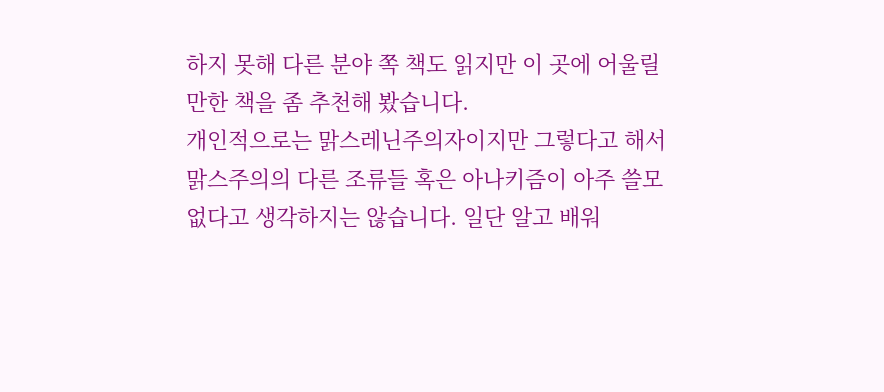하지 못해 다른 분야 쪽 책도 읽지만 이 곳에 어울릴만한 책을 좀 추천해 봤습니다.
개인적으로는 맑스레닌주의자이지만 그렇다고 해서 맑스주의의 다른 조류들 혹은 아나키즘이 아주 쓸모없다고 생각하지는 않습니다. 일단 알고 배워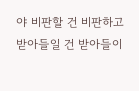야 비판할 건 비판하고 받아들일 건 받아들이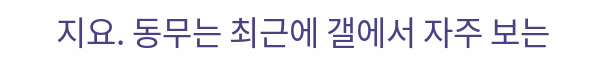지요. 동무는 최근에 갤에서 자주 보는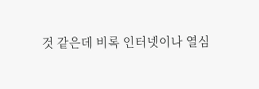것 같은데 비록 인터넷이나 열심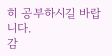히 공부하시길 바랍니다.
감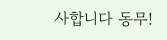사합니다 동무!